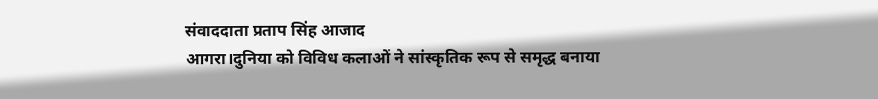संवाददाता प्रताप सिंह आजाद
आगरा।दुनिया को विविध कलाओं ने सांस्कृतिक रूप से समृद्ध बनाया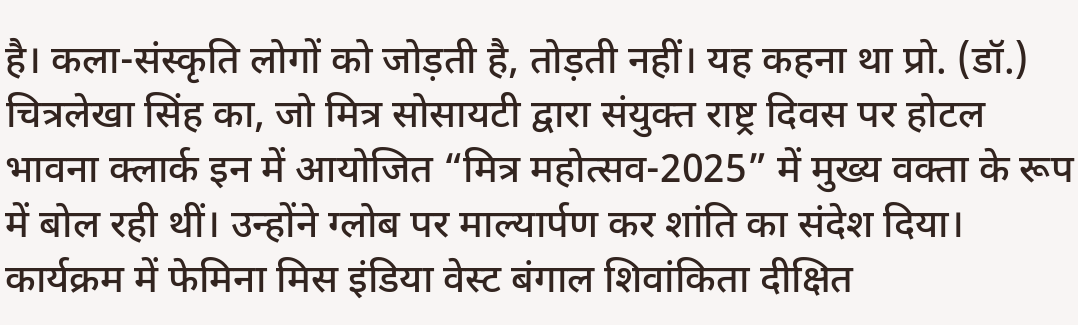है। कला-संस्कृति लोगों को जोड़ती है, तोड़ती नहीं। यह कहना था प्रो. (डॉ.) चित्रलेखा सिंह का, जो मित्र सोसायटी द्वारा संयुक्त राष्ट्र दिवस पर होटल भावना क्लार्क इन में आयोजित “मित्र महोत्सव-2025” में मुख्य वक्ता के रूप में बोल रही थीं। उन्होंने ग्लोब पर माल्यार्पण कर शांति का संदेश दिया।
कार्यक्रम में फेमिना मिस इंडिया वेस्ट बंगाल शिवांकिता दीक्षित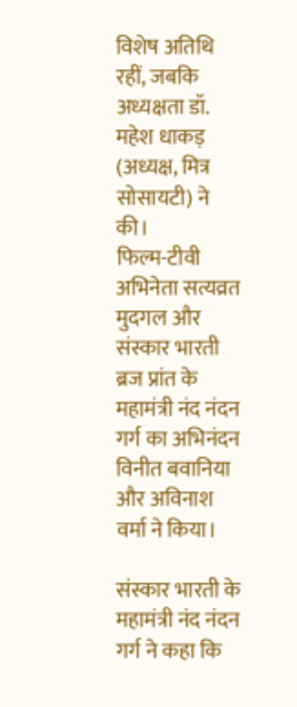विशेष अतिथि रहीं, जबकि अध्यक्षता डॉ. महेश धाकड़ (अध्यक्ष, मित्र सोसायटी) ने की।
फिल्म-टीवी अभिनेता सत्यव्रत मुदगल और संस्कार भारती ब्रज प्रांत के महामंत्री नंद नंदन गर्ग का अभिनंदन विनीत बवानिया और अविनाश वर्मा ने किया।

संस्कार भारती के महामंत्री नंद नंदन गर्ग ने कहा कि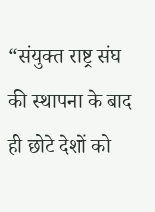“संयुक्त राष्ट्र संघ की स्थापना के बाद ही छोटे देशों को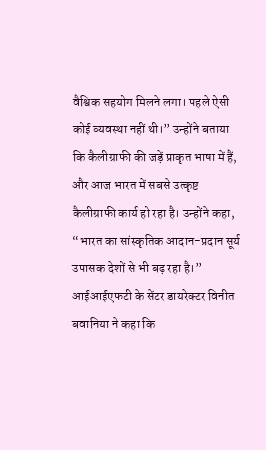वैश्विक सहयोग मिलने लगा। पहले ऐसी कोई व्यवस्था नहीं थी।” उन्होंने बताया कि कैलीग्राफी की जड़ें प्राकृत भाषा में हैं, और आज भारत में सबसे उत्कृष्ट कैलीग्राफी कार्य हो रहा है। उन्होंने कहा, “भारत का सांस्कृतिक आदान-प्रदान सूर्य उपासक देशों से भी बढ़ रहा है।”
आईआईएफटी के सेंटर डायरेक्टर विनीत बवानिया ने कहा कि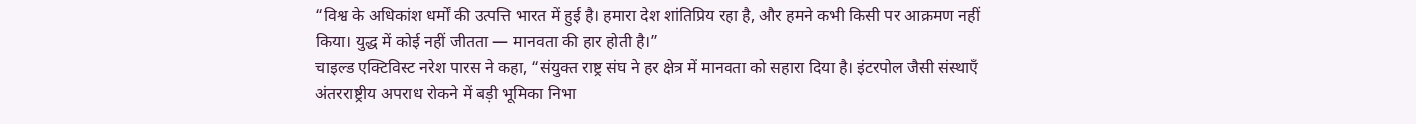“विश्व के अधिकांश धर्मों की उत्पत्ति भारत में हुई है। हमारा देश शांतिप्रिय रहा है, और हमने कभी किसी पर आक्रमण नहीं किया। युद्ध में कोई नहीं जीतता — मानवता की हार होती है।”
चाइल्ड एक्टिविस्ट नरेश पारस ने कहा, “संयुक्त राष्ट्र संघ ने हर क्षेत्र में मानवता को सहारा दिया है। इंटरपोल जैसी संस्थाएँ अंतरराष्ट्रीय अपराध रोकने में बड़ी भूमिका निभा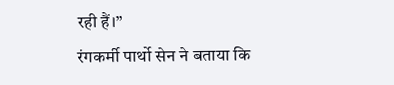रही हैं।”
रंगकर्मी पार्थो सेन ने बताया कि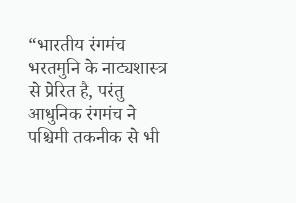“भारतीय रंगमंच भरतमुनि के नाट्यशास्त्र से प्रेरित है, परंतु आधुनिक रंगमंच ने पश्चिमी तकनीक से भी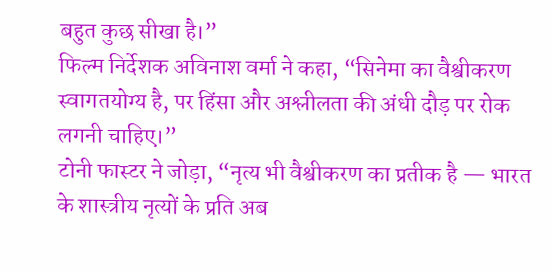बहुत कुछ सीखा है।”
फिल्म निर्देशक अविनाश वर्मा ने कहा, “सिनेमा का वैश्वीकरण स्वागतयोग्य है, पर हिंसा और अश्लीलता की अंधी दौड़ पर रोक लगनी चाहिए।”
टोनी फास्टर ने जोड़ा, “नृत्य भी वैश्वीकरण का प्रतीक है — भारत के शास्त्रीय नृत्यों के प्रति अब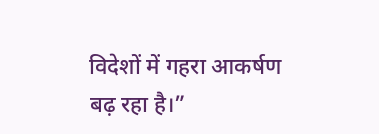विदेशों में गहरा आकर्षण बढ़ रहा है।”